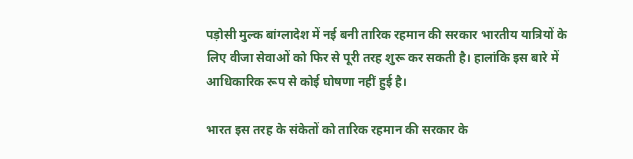पड़ोसी मुल्क बांग्लादेश में नई बनी तारिक रहमान की सरकार भारतीय यात्रियों के लिए वीजा सेवाओं को फिर से पूरी तरह शुरू कर सकती है। हालांकि इस बारे में आधिकारिक रूप से कोई घोषणा नहीं हुई है।

भारत इस तरह के संकेतों को तारिक रहमान की सरकार के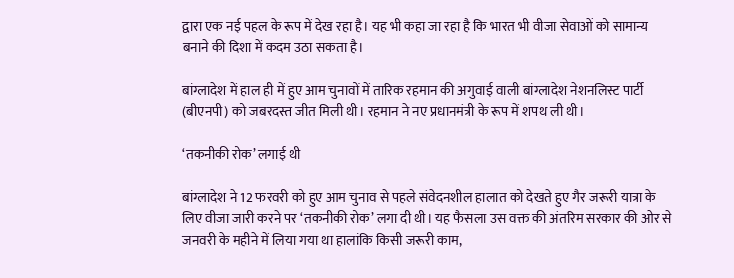द्वारा एक नई पहल के रूप में देख रहा है। यह भी कहा जा रहा है कि भारत भी वीजा सेवाओं को सामान्य बनाने की दिशा में कदम उठा सकता है।

बांग्लादेश में हाल ही में हुए आम चुनावों में तारिक रहमान की अगुवाई वाली बांग्लादेश नेशनलिस्ट पार्टी (बीएनपी) को जबरदस्त जीत मिली थी। रहमान ने नए प्रधानमंत्री के रूप में शपथ ली थी।

‘तकनीकी रोक’ लगाई थी

बांग्लादेश ने 12 फरवरी को हुए आम चुनाव से पहले संवेदनशील हालात को देखते हुए गैर जरूरी यात्रा के लिए वीजा जारी करने पर ‘तकनीकी रोक’ लगा दी थी। यह फैसला उस वक्त की अंतरिम सरकार की ओर से जनवरी के महीने में लिया गया था हालांकि किसी जरूरी काम,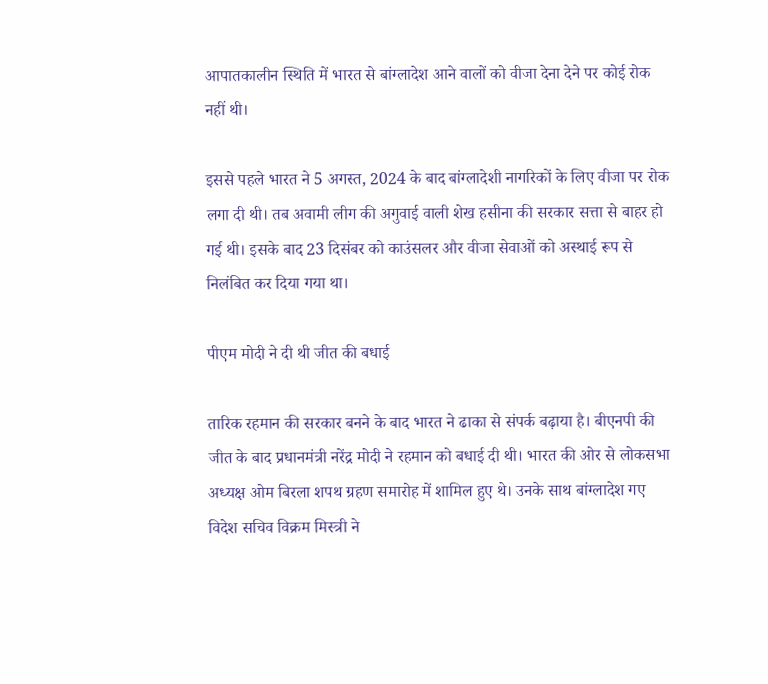आपातकालीन स्थिति में भारत से बांग्लादेश आने वालों को वीजा देना देने पर कोई रोक नहीं थी।

इससे पहले भारत ने 5 अगस्त, 2024 के बाद बांग्लादेशी नागरिकों के लिए वीजा पर रोक लगा दी थी। तब अवामी लीग की अगुवाई वाली शेख हसीना की सरकार सत्ता से बाहर हो गई थी। इसके बाद 23 दिसंबर को काउंसलर और वीजा सेवाओं को अस्थाई रूप से निलंबित कर दिया गया था।

पीएम मोदी ने दी थी जीत की बधाई

तारिक रहमान की सरकार बनने के बाद भारत ने ढाका से संपर्क बढ़ाया है। बीएनपी की जीत के बाद प्रधानमंत्री नरेंद्र मोदी ने रहमान को बधाई दी थी। भारत की ओर से लोकसभा अध्यक्ष ओम बिरला शपथ ग्रहण समारोह में शामिल हुए थे। उनके साथ बांग्लादेश गए विदेश सचिव विक्रम मिस्त्री ने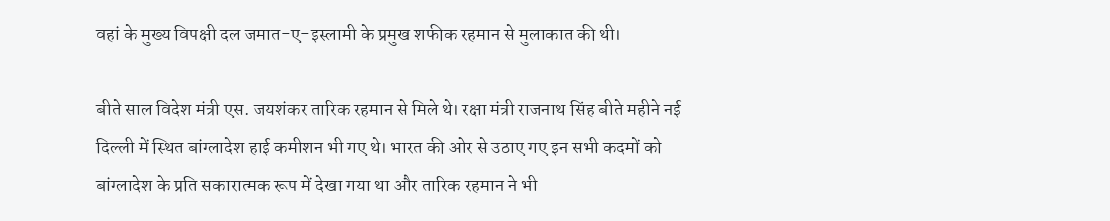वहां के मुख्य विपक्षी दल जमात-ए-इस्लामी के प्रमुख शफीक रहमान से मुलाकात की थी।

बीते साल विदेश मंत्री एस. जयशंकर तारिक रहमान से मिले थे। रक्षा मंत्री राजनाथ सिंह बीते महीने नई दिल्ली में स्थित बांग्लादेश हाई कमीशन भी गए थे। भारत की ओर से उठाए गए इन सभी कदमों को बांग्लादेश के प्रति सकारात्मक रूप में देखा गया था और तारिक रहमान ने भी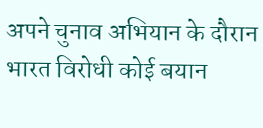अपने चुनाव अभियान के दौरान भारत विरोधी कोई बयान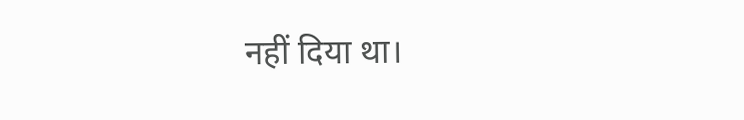नहीं दिया था।